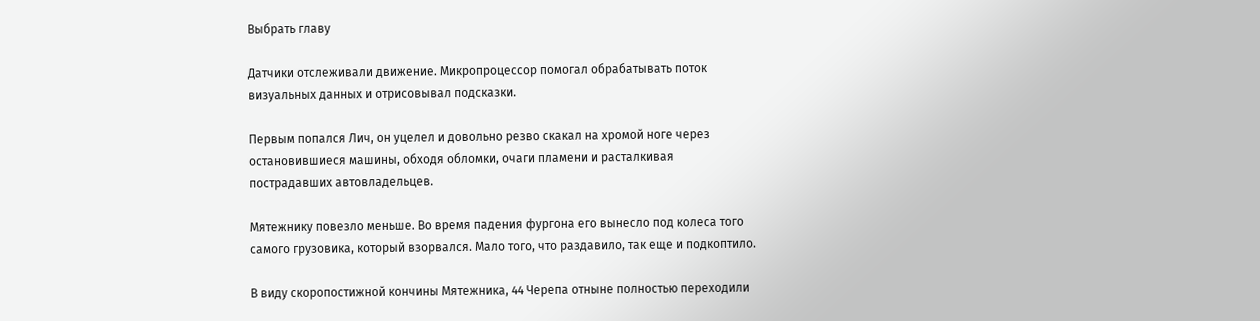Выбрать главу

Датчики отслеживали движение. Микропроцессор помогал обрабатывать поток визуальных данных и отрисовывал подсказки.

Первым попался Лич, он уцелел и довольно резво скакал на хромой ноге через остановившиеся машины, обходя обломки, очаги пламени и расталкивая пострадавших автовладельцев.

Мятежнику повезло меньше. Во время падения фургона его вынесло под колеса того самого грузовика, который взорвался. Мало того, что раздавило, так еще и подкоптило.

В виду скоропостижной кончины Мятежника, 44 Черепа отныне полностью переходили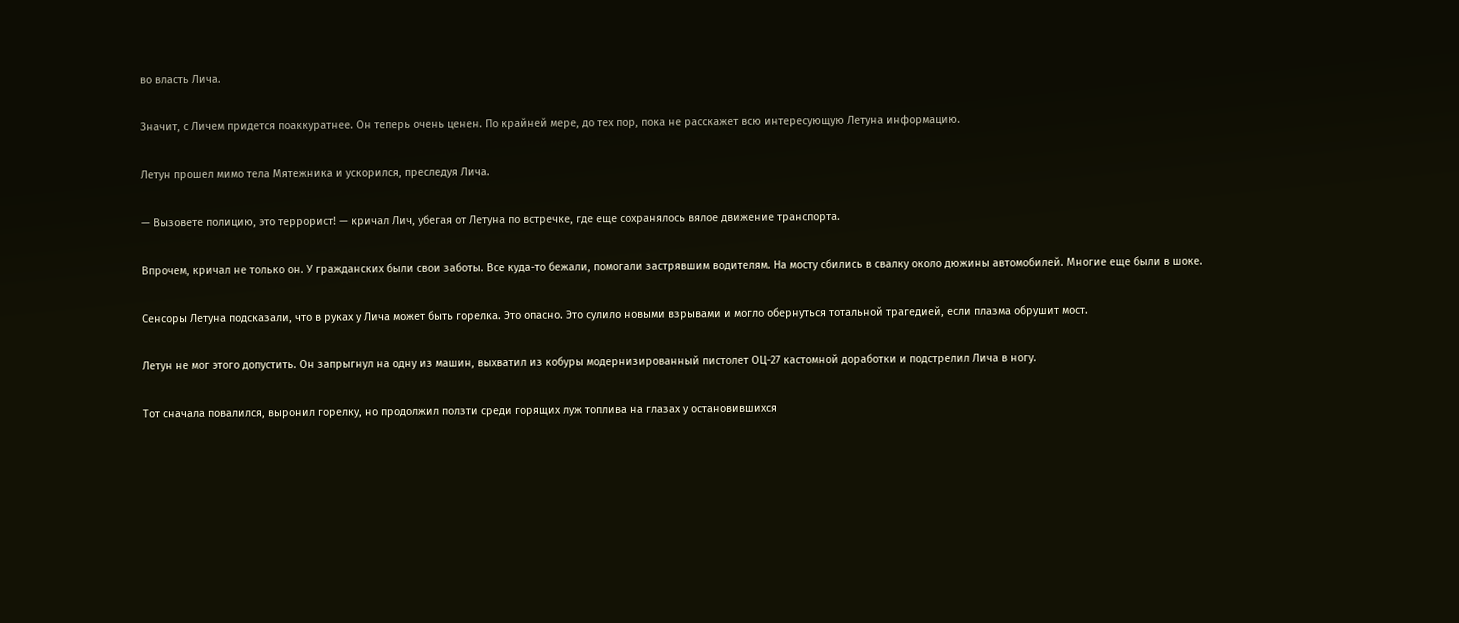во власть Лича.

Значит, с Личем придется поаккуратнее. Он теперь очень ценен. По крайней мере, до тех пор, пока не расскажет всю интересующую Летуна информацию.

Летун прошел мимо тела Мятежника и ускорился, преследуя Лича.

— Вызовете полицию, это террорист! — кричал Лич, убегая от Летуна по встречке, где еще сохранялось вялое движение транспорта.

Впрочем, кричал не только он. У гражданских были свои заботы. Все куда-то бежали, помогали застрявшим водителям. На мосту сбились в свалку около дюжины автомобилей. Многие еще были в шоке.

Сенсоры Летуна подсказали, что в руках у Лича может быть горелка. Это опасно. Это сулило новыми взрывами и могло обернуться тотальной трагедией, если плазма обрушит мост.

Летун не мог этого допустить. Он запрыгнул на одну из машин, выхватил из кобуры модернизированный пистолет ОЦ-27 кастомной доработки и подстрелил Лича в ногу.

Тот сначала повалился, выронил горелку, но продолжил ползти среди горящих луж топлива на глазах у остановившихся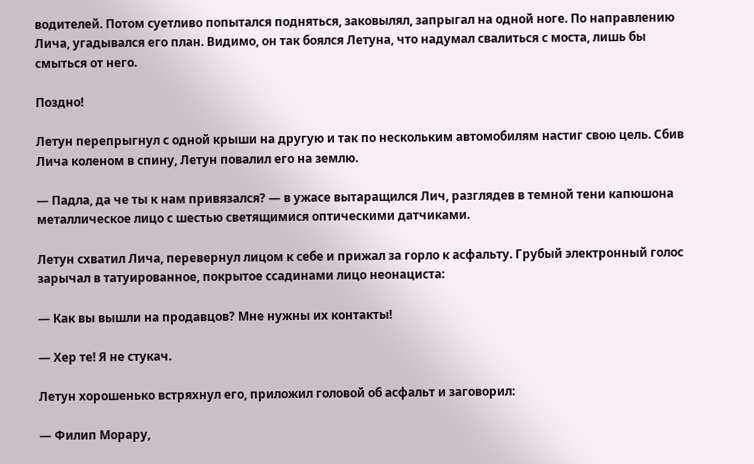водителей. Потом суетливо попытался подняться, заковылял, запрыгал на одной ноге. По направлению Лича, угадывался его план. Видимо, он так боялся Летуна, что надумал свалиться с моста, лишь бы смыться от него.

Поздно!

Летун перепрыгнул с одной крыши на другую и так по нескольким автомобилям настиг свою цель. Сбив Лича коленом в спину, Летун повалил его на землю.

— Падла, да че ты к нам привязался? — в ужасе вытаращился Лич, разглядев в темной тени капюшона металлическое лицо с шестью светящимися оптическими датчиками.

Летун схватил Лича, перевернул лицом к себе и прижал за горло к асфальту. Грубый электронный голос зарычал в татуированное, покрытое ссадинами лицо неонациста:

— Как вы вышли на продавцов? Мне нужны их контакты!

— Хер те! Я не стукач.

Летун хорошенько встряхнул его, приложил головой об асфальт и заговорил:

— Филип Морару,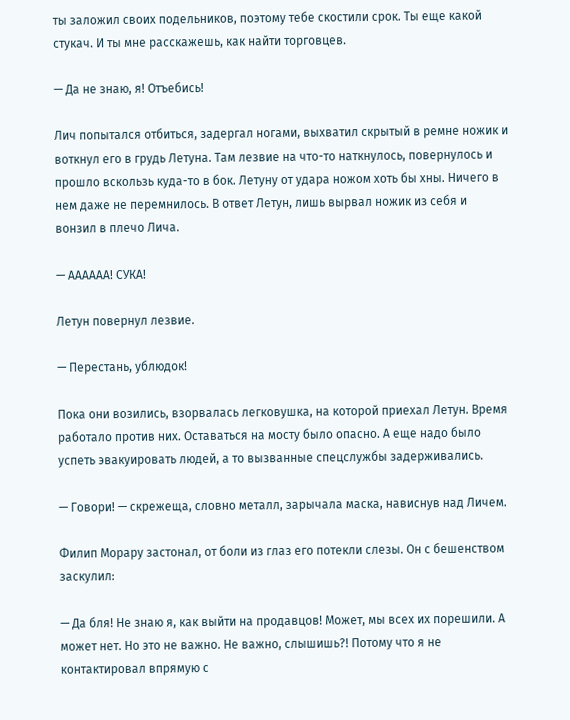ты заложил своих подельников, поэтому тебе скостили срок. Ты еще какой стукач. И ты мне расскажешь, как найти торговцев.

— Да не знаю, я! Отъебись!

Лич попытался отбиться, задергал ногами, выхватил скрытый в ремне ножик и воткнул его в грудь Летуна. Там лезвие на что-то наткнулось, повернулось и прошло вскользь куда-то в бок. Летуну от удара ножом хоть бы хны. Ничего в нем даже не перемнилось. В ответ Летун, лишь вырвал ножик из себя и вонзил в плечо Лича.

— АААААА! СУКА!

Летун повернул лезвие.

— Перестань, ублюдок!

Пока они возились, взорвалась легковушка, на которой приехал Летун. Время работало против них. Оставаться на мосту было опасно. А еще надо было успеть эвакуировать людей, а то вызванные спецслужбы задерживались.

— Говори! — скрежеща, словно металл, зарычала маска, нависнув над Личем.

Филип Морару застонал, от боли из глаз его потекли слезы. Он с бешенством заскулил:

— Да бля! Не знаю я, как выйти на продавцов! Может, мы всех их порешили. А может нет. Но это не важно. Не важно, слышишь?! Потому что я не контактировал впрямую с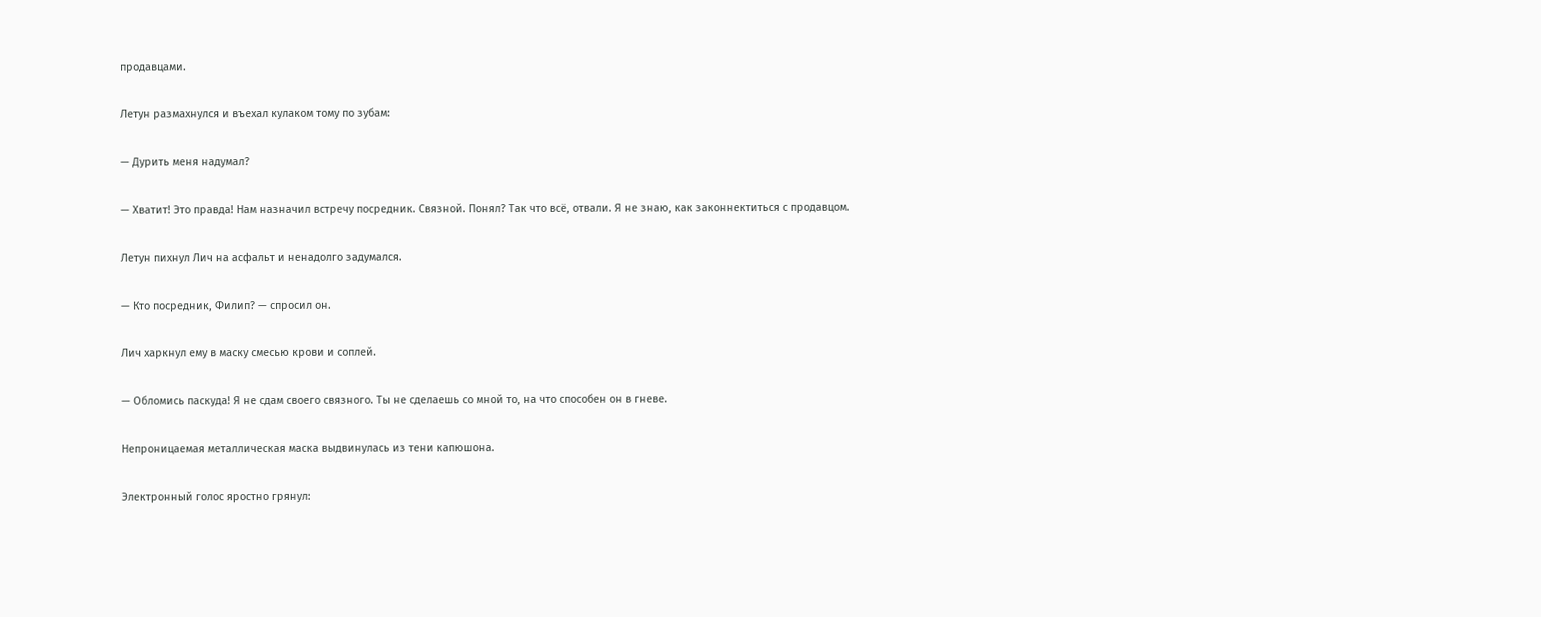продавцами.

Летун размахнулся и въехал кулаком тому по зубам:

— Дурить меня надумал?

— Хватит! Это правда! Нам назначил встречу посредник. Связной. Понял? Так что всё, отвали. Я не знаю, как законнектиться с продавцом.

Летун пихнул Лич на асфальт и ненадолго задумался.

— Кто посредник, Филип? — спросил он.

Лич харкнул ему в маску смесью крови и соплей.

— Обломись паскуда! Я не сдам своего связного. Ты не сделаешь со мной то, на что способен он в гневе.

Непроницаемая металлическая маска выдвинулась из тени капюшона.

Электронный голос яростно грянул: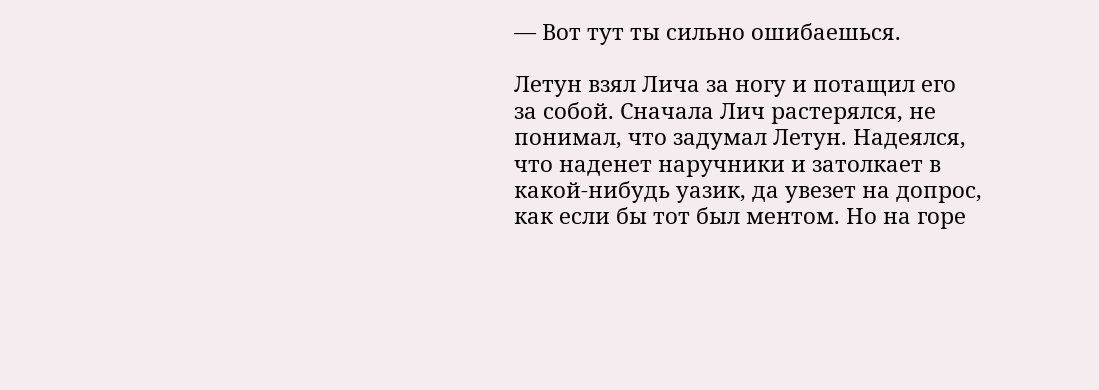— Вот тут ты сильно ошибаешься.

Летун взял Лича за ногу и потащил его за собой. Сначала Лич растерялся, не понимал, что задумал Летун. Надеялся, что наденет наручники и затолкает в какой-нибудь уазик, да увезет на допрос, как если бы тот был ментом. Но на горе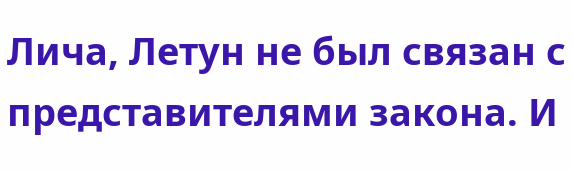Лича, Летун не был связан с представителями закона. И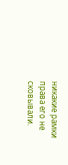никакие рамки права его не сковывали.